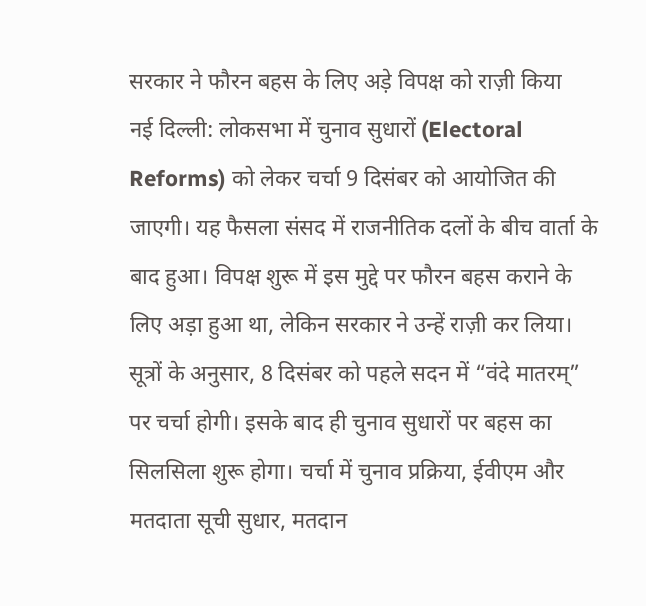सरकार ने फौरन बहस के लिए अड़े विपक्ष को राज़ी किया
नई दिल्ली: लोकसभा में चुनाव सुधारों (Electoral Reforms) को लेकर चर्चा 9 दिसंबर को आयोजित की जाएगी। यह फैसला संसद में राजनीतिक दलों के बीच वार्ता के बाद हुआ। विपक्ष शुरू में इस मुद्दे पर फौरन बहस कराने के लिए अड़ा हुआ था, लेकिन सरकार ने उन्हें राज़ी कर लिया।
सूत्रों के अनुसार, 8 दिसंबर को पहले सदन में “वंदे मातरम्” पर चर्चा होगी। इसके बाद ही चुनाव सुधारों पर बहस का सिलसिला शुरू होगा। चर्चा में चुनाव प्रक्रिया, ईवीएम और मतदाता सूची सुधार, मतदान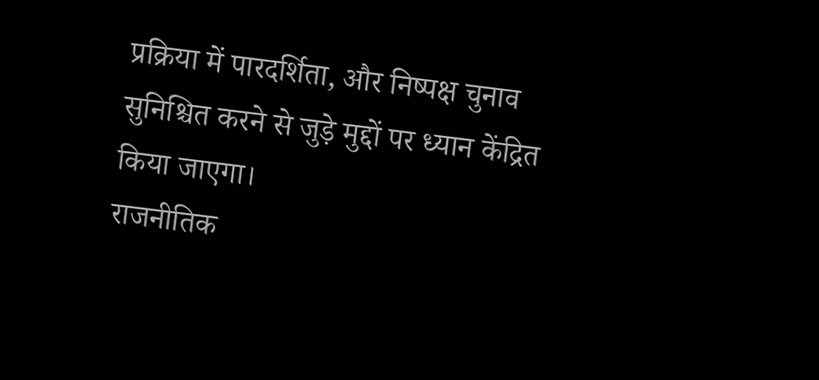प्रक्रिया में पारदर्शिता, और निष्पक्ष चुनाव सुनिश्चित करने से जुड़े मुद्दों पर ध्यान केंद्रित किया जाएगा।
राजनीतिक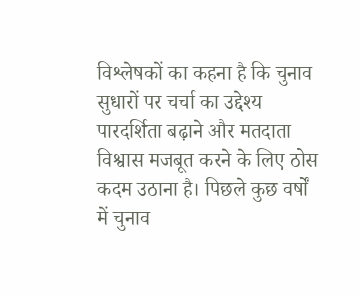विश्लेषकों का कहना है कि चुनाव सुधारों पर चर्चा का उद्देश्य पारदर्शिता बढ़ाने और मतदाता विश्वास मजबूत करने के लिए ठोस कदम उठाना है। पिछले कुछ वर्षों में चुनाव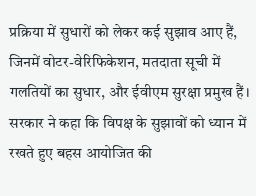प्रक्रिया में सुधारों को लेकर कई सुझाव आए हैं, जिनमें वोटर-वेरिफिकेशन, मतदाता सूची में गलतियों का सुधार, और ईवीएम सुरक्षा प्रमुख हैं।
सरकार ने कहा कि विपक्ष के सुझावों को ध्यान में रखते हुए बहस आयोजित की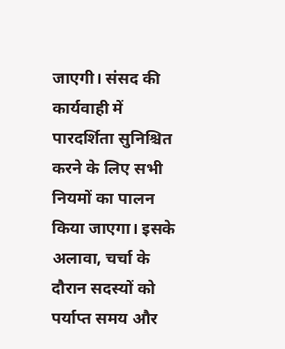जाएगी। संसद की कार्यवाही में पारदर्शिता सुनिश्चित करने के लिए सभी नियमों का पालन किया जाएगा। इसके अलावा, चर्चा के दौरान सदस्यों को पर्याप्त समय और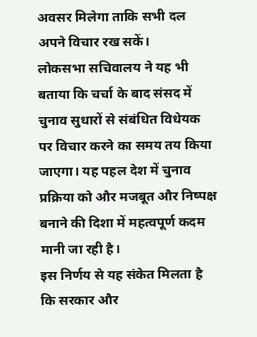अवसर मिलेगा ताकि सभी दल अपने विचार रख सकें।
लोकसभा सचिवालय ने यह भी बताया कि चर्चा के बाद संसद में चुनाव सुधारों से संबंधित विधेयक पर विचार करने का समय तय किया जाएगा। यह पहल देश में चुनाव प्रक्रिया को और मजबूत और निष्पक्ष बनाने की दिशा में महत्वपूर्ण कदम मानी जा रही है।
इस निर्णय से यह संकेत मिलता है कि सरकार और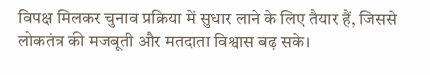विपक्ष मिलकर चुनाव प्रक्रिया में सुधार लाने के लिए तैयार हैं, जिससे लोकतंत्र की मजबूती और मतदाता विश्वास बढ़ सके।